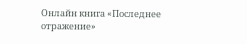Онлайн книга «Последнее отражение»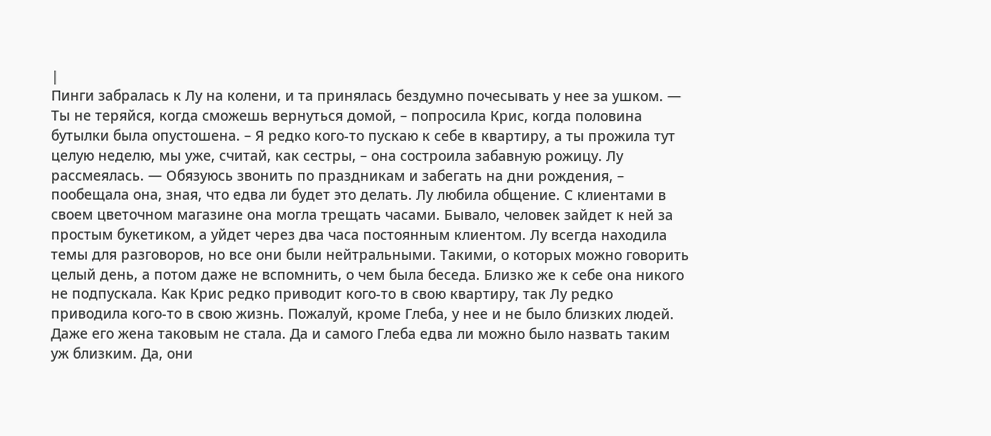|
Пинги забралась к Лу на колени, и та принялась бездумно почесывать у нее за ушком. — Ты не теряйся, когда сможешь вернуться домой, – попросила Крис, когда половина бутылки была опустошена. – Я редко кого-то пускаю к себе в квартиру, а ты прожила тут целую неделю, мы уже, считай, как сестры, – она состроила забавную рожицу. Лу рассмеялась. — Обязуюсь звонить по праздникам и забегать на дни рождения, – пообещала она, зная, что едва ли будет это делать. Лу любила общение. С клиентами в своем цветочном магазине она могла трещать часами. Бывало, человек зайдет к ней за простым букетиком, а уйдет через два часа постоянным клиентом. Лу всегда находила темы для разговоров, но все они были нейтральными. Такими, о которых можно говорить целый день, а потом даже не вспомнить, о чем была беседа. Близко же к себе она никого не подпускала. Как Крис редко приводит кого-то в свою квартиру, так Лу редко приводила кого-то в свою жизнь. Пожалуй, кроме Глеба, у нее и не было близких людей. Даже его жена таковым не стала. Да и самого Глеба едва ли можно было назвать таким уж близким. Да, они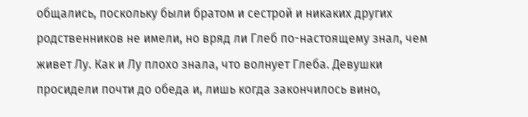общались, поскольку были братом и сестрой и никаких других родственников не имели, но вряд ли Глеб по-настоящему знал, чем живет Лу. Как и Лу плохо знала, что волнует Глеба. Девушки просидели почти до обеда и, лишь когда закончилось вино,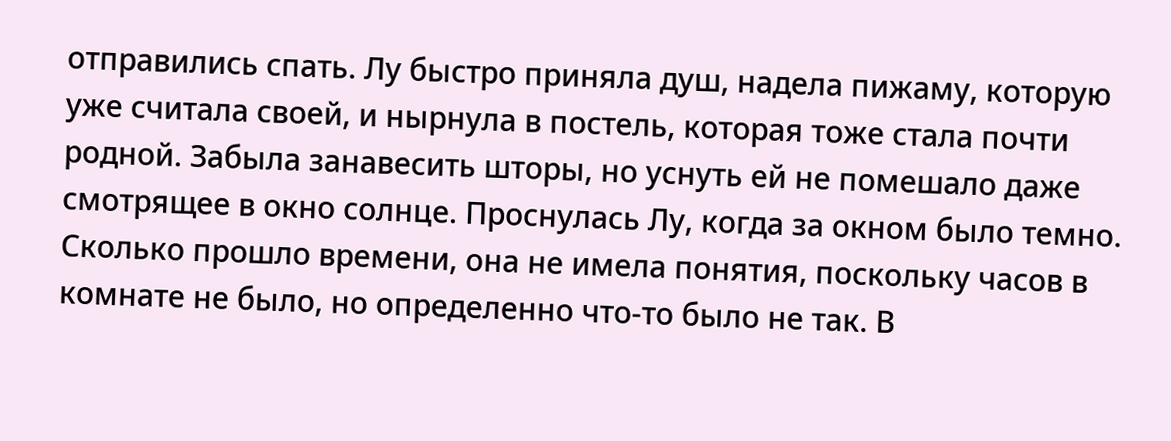отправились спать. Лу быстро приняла душ, надела пижаму, которую уже считала своей, и нырнула в постель, которая тоже стала почти родной. Забыла занавесить шторы, но уснуть ей не помешало даже смотрящее в окно солнце. Проснулась Лу, когда за окном было темно. Сколько прошло времени, она не имела понятия, поскольку часов в комнате не было, но определенно что-то было не так. В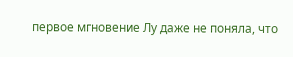первое мгновение Лу даже не поняла, что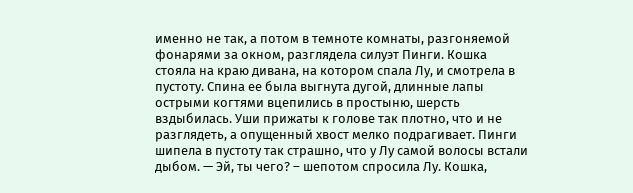именно не так, а потом в темноте комнаты, разгоняемой фонарями за окном, разглядела силуэт Пинги. Кошка стояла на краю дивана, на котором спала Лу, и смотрела в пустоту. Спина ее была выгнута дугой, длинные лапы острыми когтями вцепились в простыню, шерсть вздыбилась. Уши прижаты к голове так плотно, что и не разглядеть, а опущенный хвост мелко подрагивает. Пинги шипела в пустоту так страшно, что у Лу самой волосы встали дыбом. — Эй, ты чего? – шепотом спросила Лу. Кошка,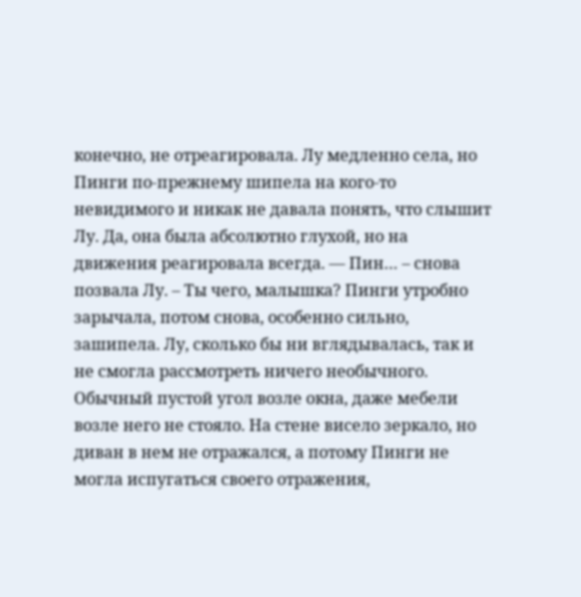конечно, не отреагировала. Лу медленно села, но Пинги по-прежнему шипела на кого-то невидимого и никак не давала понять, что слышит Лу. Да, она была абсолютно глухой, но на движения реагировала всегда. — Пин… – снова позвала Лу. – Ты чего, малышка? Пинги утробно зарычала, потом снова, особенно сильно, зашипела. Лу, сколько бы ни вглядывалась, так и не смогла рассмотреть ничего необычного. Обычный пустой угол возле окна, даже мебели возле него не стояло. На стене висело зеркало, но диван в нем не отражался, а потому Пинги не могла испугаться своего отражения,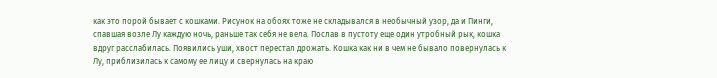как это порой бывает с кошками. Рисунок на обоях тоже не складывался в необычный узор, да и Пинги, спавшая возле Лу каждую ночь, раньше так себя не вела. Послав в пустоту еще один утробный рык, кошка вдруг расслабилась. Появились уши, хвост перестал дрожать. Кошка как ни в чем не бывало повернулась к Лу, приблизилась к самому ее лицу и свернулась на краю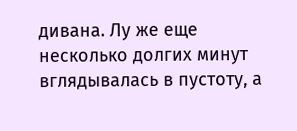дивана. Лу же еще несколько долгих минут вглядывалась в пустоту, а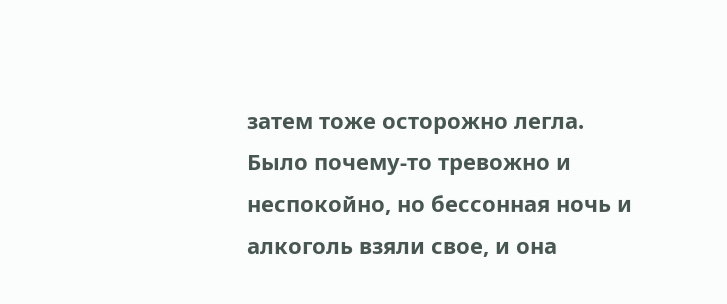затем тоже осторожно легла. Было почему-то тревожно и неспокойно, но бессонная ночь и алкоголь взяли свое, и она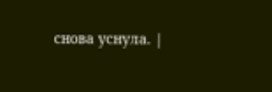снова уснула. |